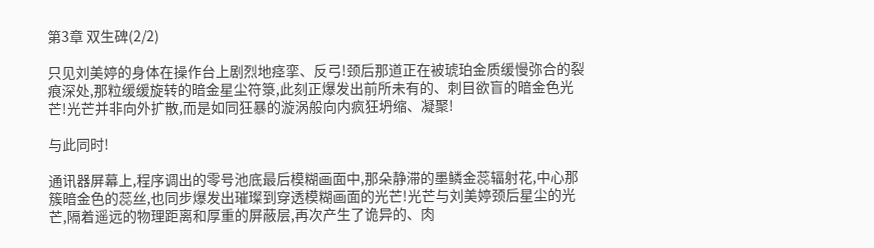第3章 双生碑(2/2)

只见刘美婷的身体在操作台上剧烈地痉挛、反弓!颈后那道正在被琥珀金质缓慢弥合的裂痕深处,那粒缓缓旋转的暗金星尘符箓,此刻正爆发出前所未有的、刺目欲盲的暗金色光芒!光芒并非向外扩散,而是如同狂暴的漩涡般向内疯狂坍缩、凝聚!

与此同时!

通讯器屏幕上,程序调出的零号池底最后模糊画面中,那朵静滞的墨鳞金蕊辐射花,中心那簇暗金色的蕊丝,也同步爆发出璀璨到穿透模糊画面的光芒!光芒与刘美婷颈后星尘的光芒,隔着遥远的物理距离和厚重的屏蔽层,再次产生了诡异的、肉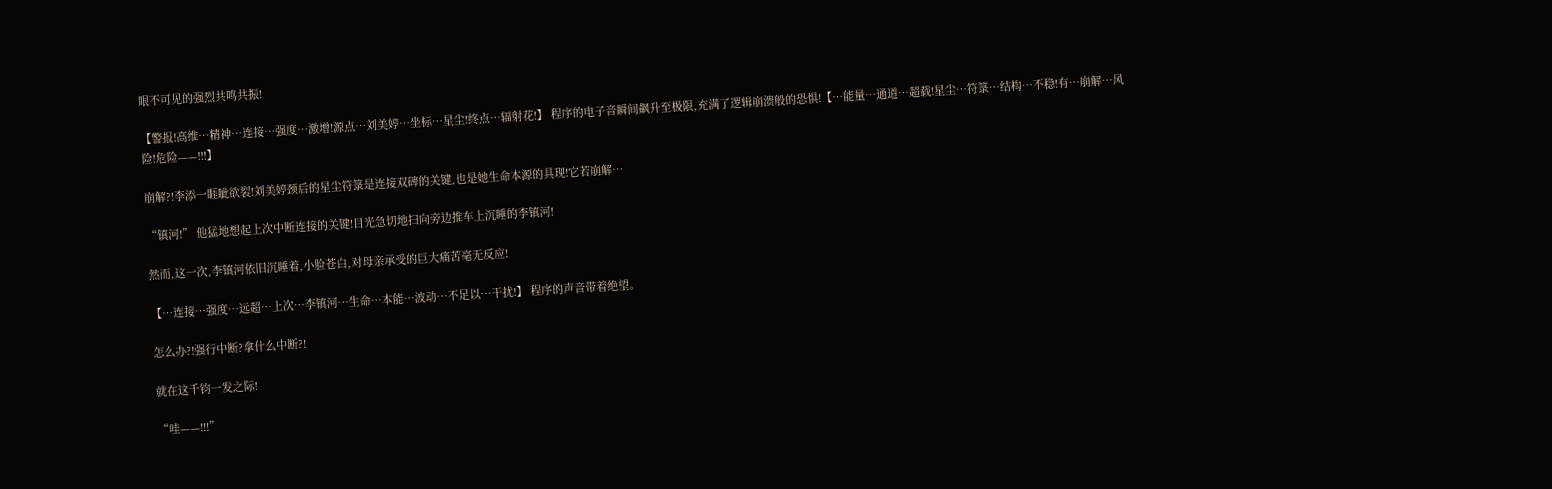眼不可见的强烈共鸣共振!

【警报!高维…精神…连接…强度…激增!源点…刘美婷…坐标…星尘!终点…辐射花!】 程序的电子音瞬间飙升至极限,充满了逻辑崩溃般的恐惧!【…能量…通道…超载!星尘…符箓…结构…不稳!有…崩解…风险!危险——!!!】

崩解?!李添一睚眦欲裂!刘美婷颈后的星尘符箓是连接双碑的关键,也是她生命本源的具现!它若崩解…

“镇河!” 他猛地想起上次中断连接的关键!目光急切地扫向旁边推车上沉睡的李镇河!

然而,这一次,李镇河依旧沉睡着,小脸苍白,对母亲承受的巨大痛苦毫无反应!

【…连接…强度…远超…上次…李镇河…生命…本能…波动…不足以…干扰!】 程序的声音带着绝望。

怎么办?!强行中断?拿什么中断?!

就在这千钧一发之际!

“哇——!!!”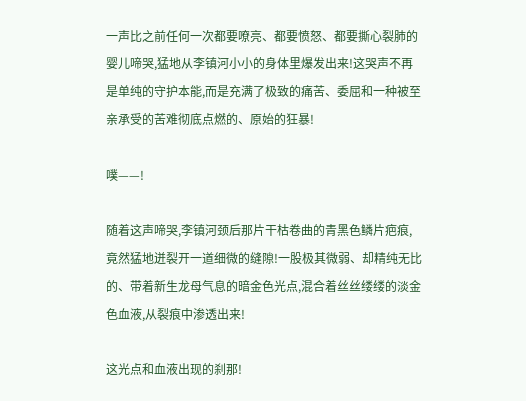一声比之前任何一次都要嘹亮、都要愤怒、都要撕心裂肺的婴儿啼哭,猛地从李镇河小小的身体里爆发出来!这哭声不再是单纯的守护本能,而是充满了极致的痛苦、委屈和一种被至亲承受的苦难彻底点燃的、原始的狂暴!

噗——!

随着这声啼哭,李镇河颈后那片干枯卷曲的青黑色鳞片疤痕,竟然猛地迸裂开一道细微的缝隙!一股极其微弱、却精纯无比的、带着新生龙母气息的暗金色光点,混合着丝丝缕缕的淡金色血液,从裂痕中渗透出来!

这光点和血液出现的刹那!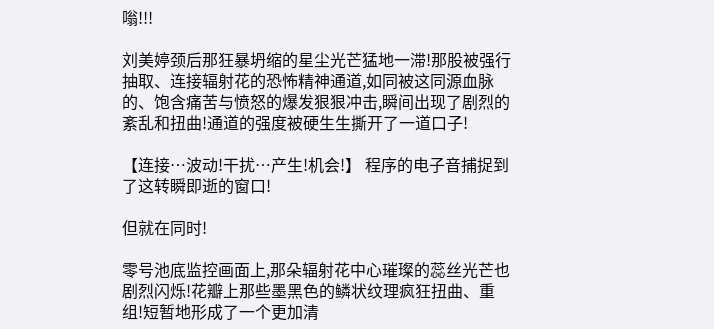嗡!!!

刘美婷颈后那狂暴坍缩的星尘光芒猛地一滞!那股被强行抽取、连接辐射花的恐怖精神通道,如同被这同源血脉的、饱含痛苦与愤怒的爆发狠狠冲击,瞬间出现了剧烈的紊乱和扭曲!通道的强度被硬生生撕开了一道口子!

【连接…波动!干扰…产生!机会!】 程序的电子音捕捉到了这转瞬即逝的窗口!

但就在同时!

零号池底监控画面上,那朵辐射花中心璀璨的蕊丝光芒也剧烈闪烁!花瓣上那些墨黑色的鳞状纹理疯狂扭曲、重组!短暂地形成了一个更加清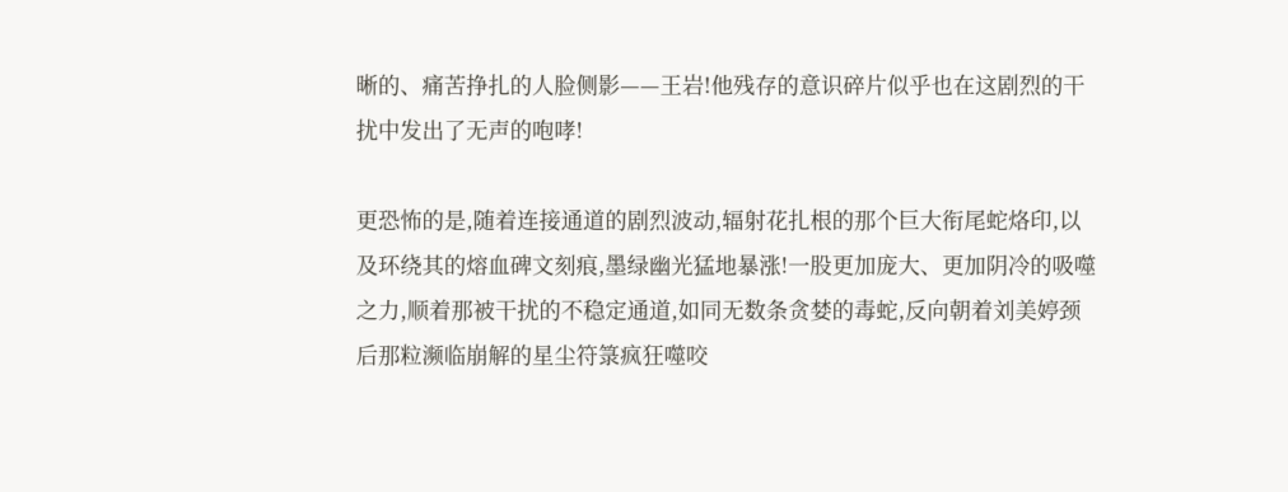晰的、痛苦挣扎的人脸侧影——王岩!他残存的意识碎片似乎也在这剧烈的干扰中发出了无声的咆哮!

更恐怖的是,随着连接通道的剧烈波动,辐射花扎根的那个巨大衔尾蛇烙印,以及环绕其的熔血碑文刻痕,墨绿幽光猛地暴涨!一股更加庞大、更加阴冷的吸噬之力,顺着那被干扰的不稳定通道,如同无数条贪婪的毒蛇,反向朝着刘美婷颈后那粒濒临崩解的星尘符箓疯狂噬咬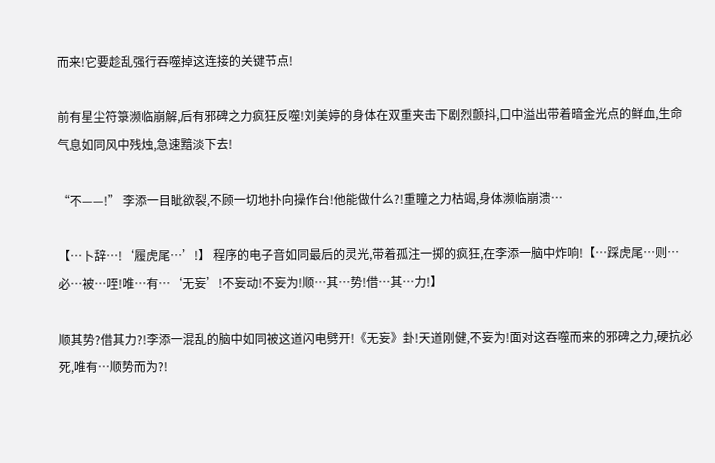而来!它要趁乱强行吞噬掉这连接的关键节点!

前有星尘符箓濒临崩解,后有邪碑之力疯狂反噬!刘美婷的身体在双重夹击下剧烈颤抖,口中溢出带着暗金光点的鲜血,生命气息如同风中残烛,急速黯淡下去!

“不——!” 李添一目眦欲裂,不顾一切地扑向操作台!他能做什么?!重瞳之力枯竭,身体濒临崩溃…

【…卜辞…!‘履虎尾…’!】 程序的电子音如同最后的灵光,带着孤注一掷的疯狂,在李添一脑中炸响!【…踩虎尾…则…必…被…咥!唯…有…‘无妄’!不妄动!不妄为!顺…其…势!借…其…力!】

顺其势?借其力?!李添一混乱的脑中如同被这道闪电劈开!《无妄》卦!天道刚健,不妄为!面对这吞噬而来的邪碑之力,硬抗必死,唯有…顺势而为?!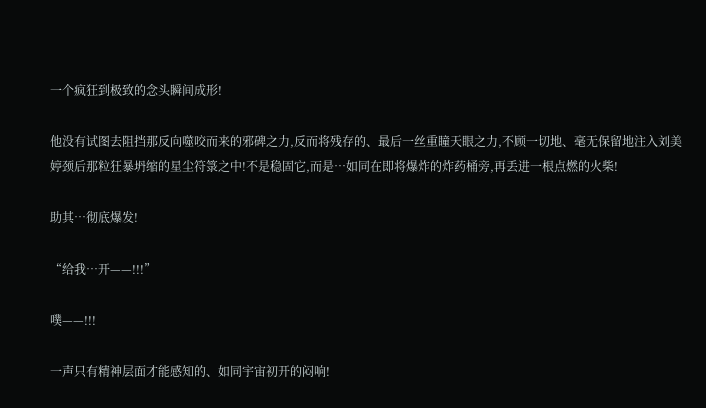一个疯狂到极致的念头瞬间成形!

他没有试图去阻挡那反向噬咬而来的邪碑之力,反而将残存的、最后一丝重瞳天眼之力,不顾一切地、毫无保留地注入刘美婷颈后那粒狂暴坍缩的星尘符箓之中!不是稳固它,而是…如同在即将爆炸的炸药桶旁,再丢进一根点燃的火柴!

助其…彻底爆发!

“给我…开——!!!”

噗——!!!

一声只有精神层面才能感知的、如同宇宙初开的闷响!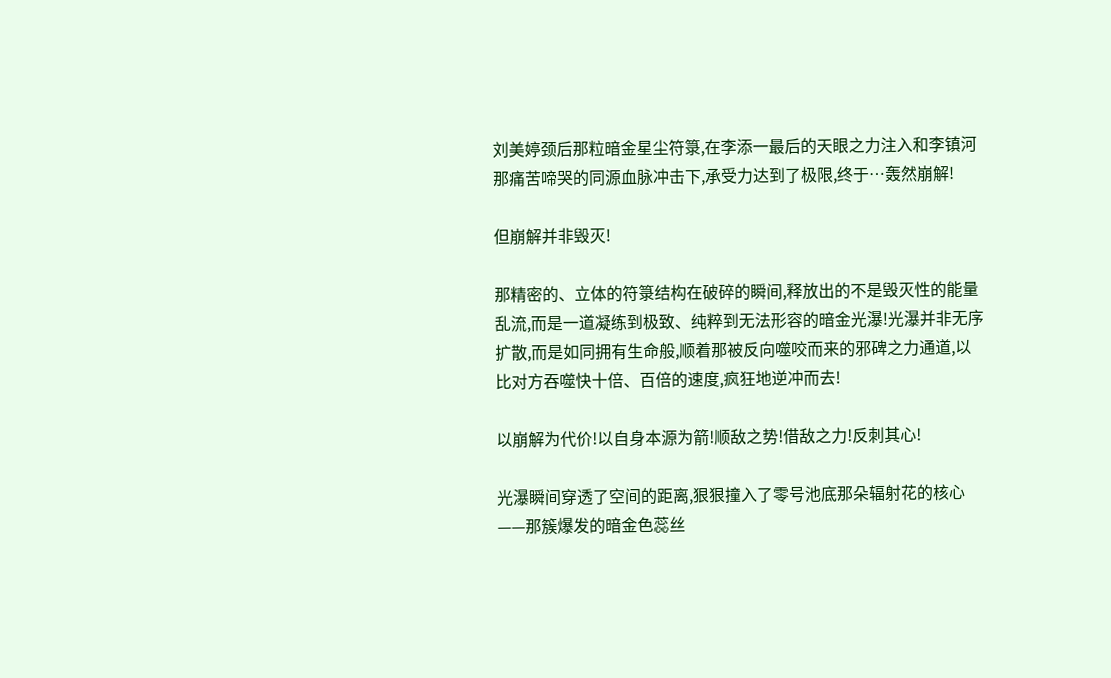刘美婷颈后那粒暗金星尘符箓,在李添一最后的天眼之力注入和李镇河那痛苦啼哭的同源血脉冲击下,承受力达到了极限,终于…轰然崩解!

但崩解并非毁灭!

那精密的、立体的符箓结构在破碎的瞬间,释放出的不是毁灭性的能量乱流,而是一道凝练到极致、纯粹到无法形容的暗金光瀑!光瀑并非无序扩散,而是如同拥有生命般,顺着那被反向噬咬而来的邪碑之力通道,以比对方吞噬快十倍、百倍的速度,疯狂地逆冲而去!

以崩解为代价!以自身本源为箭!顺敌之势!借敌之力!反刺其心!

光瀑瞬间穿透了空间的距离,狠狠撞入了零号池底那朵辐射花的核心——那簇爆发的暗金色蕊丝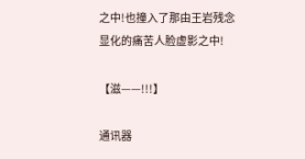之中!也撞入了那由王岩残念显化的痛苦人脸虚影之中!

【滋——!!!】

通讯器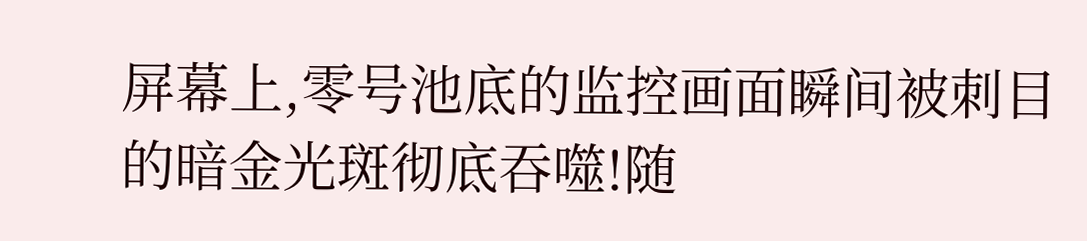屏幕上,零号池底的监控画面瞬间被刺目的暗金光斑彻底吞噬!随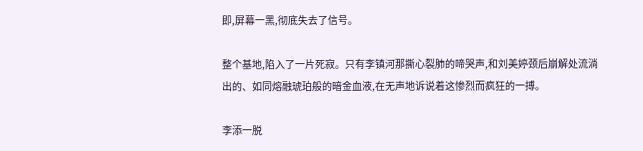即,屏幕一黑,彻底失去了信号。

整个基地,陷入了一片死寂。只有李镇河那撕心裂肺的啼哭声,和刘美婷颈后崩解处流淌出的、如同熔融琥珀般的暗金血液,在无声地诉说着这惨烈而疯狂的一搏。

李添一脱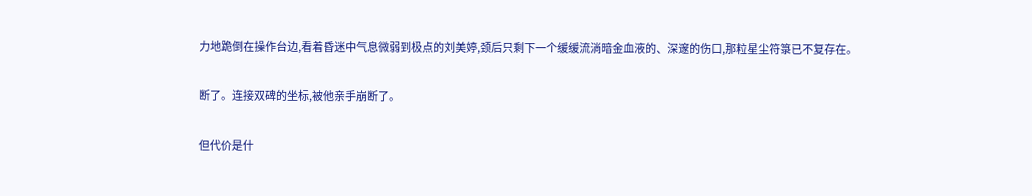力地跪倒在操作台边,看着昏迷中气息微弱到极点的刘美婷,颈后只剩下一个缓缓流淌暗金血液的、深邃的伤口,那粒星尘符箓已不复存在。

断了。连接双碑的坐标,被他亲手崩断了。

但代价是什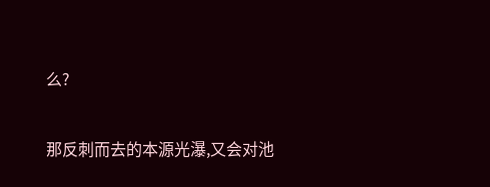么?

那反刺而去的本源光瀑,又会对池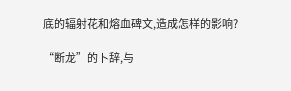底的辐射花和熔血碑文,造成怎样的影响?

“断龙”的卜辞,与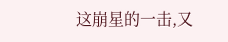这崩星的一击,又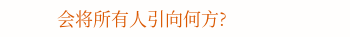会将所有人引向何方?